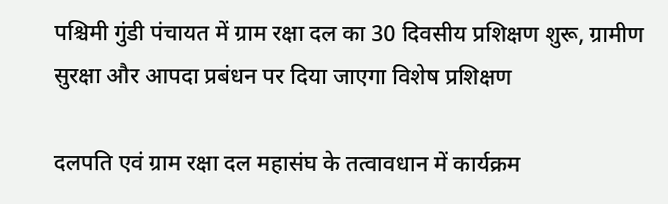पश्चिमी गुंडी पंचायत में ग्राम रक्षा दल का 30 दिवसीय प्रशिक्षण शुरू, ग्रामीण सुरक्षा और आपदा प्रबंधन पर दिया जाएगा विशेष प्रशिक्षण

दलपति एवं ग्राम रक्षा दल महासंघ के तत्वावधान में कार्यक्रम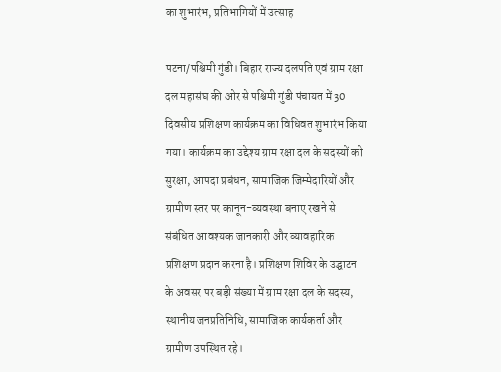का शुभारंभ, प्रतिभागियों में उत्साह

पटना/पश्चिमी गुंडी। बिहार राज्य दलपति एवं ग्राम रक्षा दल महासंघ की ओर से पश्चिमी गुंडी पंचायत में 30 दिवसीय प्रशिक्षण कार्यक्रम का विधिवत शुभारंभ किया गया। कार्यक्रम का उद्देश्य ग्राम रक्षा दल के सदस्यों को सुरक्षा, आपदा प्रबंधन, सामाजिक जिम्मेदारियों और ग्रामीण स्तर पर कानून-व्यवस्था बनाए रखने से संबंधित आवश्यक जानकारी और व्यावहारिक प्रशिक्षण प्रदान करना है। प्रशिक्षण शिविर के उद्घाटन के अवसर पर बड़ी संख्या में ग्राम रक्षा दल के सदस्य, स्थानीय जनप्रतिनिधि, सामाजिक कार्यकर्ता और ग्रामीण उपस्थित रहे।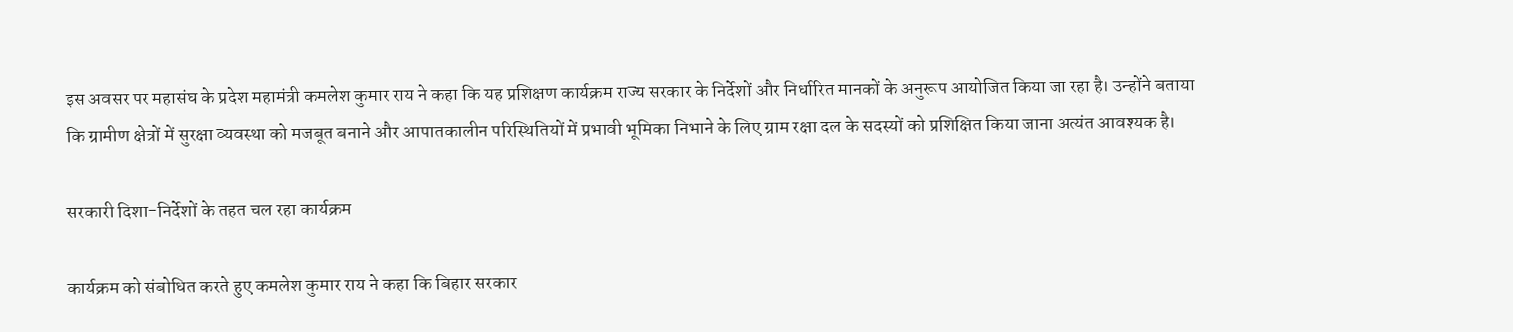इस अवसर पर महासंघ के प्रदेश महामंत्री कमलेश कुमार राय ने कहा कि यह प्रशिक्षण कार्यक्रम राज्य सरकार के निर्देशों और निर्धारित मानकों के अनुरूप आयोजित किया जा रहा है। उन्होंने बताया कि ग्रामीण क्षेत्रों में सुरक्षा व्यवस्था को मजबूत बनाने और आपातकालीन परिस्थितियों में प्रभावी भूमिका निभाने के लिए ग्राम रक्षा दल के सदस्यों को प्रशिक्षित किया जाना अत्यंत आवश्यक है।

सरकारी दिशा-निर्देशों के तहत चल रहा कार्यक्रम

कार्यक्रम को संबोधित करते हुए कमलेश कुमार राय ने कहा कि बिहार सरकार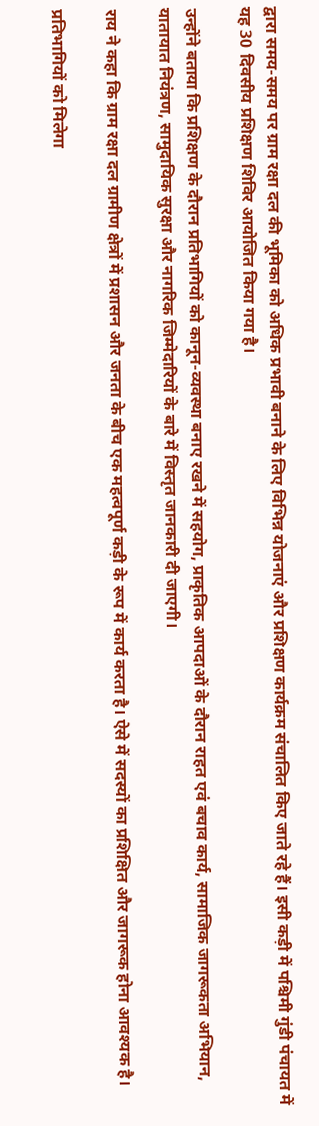द्वारा समय-समय पर ग्राम रक्षा दल की भूमिका को अधिक प्रभावी बनाने के लिए विभिन्न योजनाएं और प्रशिक्षण कार्यक्रम संचालित किए जाते रहे हैं। इसी कड़ी में पश्चिमी गुंडी पंचायत में यह 30 दिवसीय प्रशिक्षण शिविर आयोजित किया गया है।

उन्होंने बताया कि प्रशिक्षण के दौरान प्रतिभागियों को कानून-व्यवस्था बनाए रखने में सहयोग, प्राकृतिक आपदाओं के दौरान राहत एवं बचाव कार्य, सामाजिक जागरूकता अभियान, यातायात नियंत्रण, सामुदायिक सुरक्षा और नागरिक जिम्मेदारियों के बारे में विस्तृत जानकारी दी जाएगी।

राय ने कहा कि ग्राम रक्षा दल ग्रामीण क्षेत्रों में प्रशासन और जनता के बीच एक महत्वपूर्ण कड़ी के रूप में कार्य करता है। ऐसे में सदस्यों का प्रशिक्षित और जागरूक होना आवश्यक है।

प्रतिभागियों को मिलेगा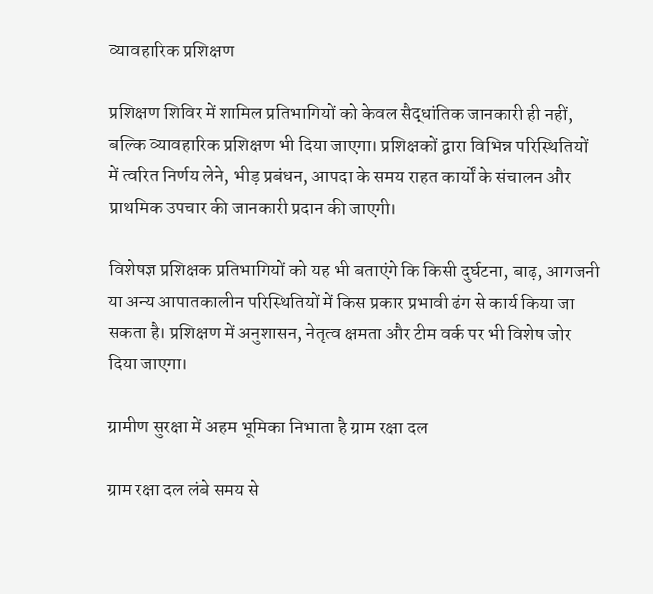व्यावहारिक प्रशिक्षण

प्रशिक्षण शिविर में शामिल प्रतिभागियों को केवल सैद्धांतिक जानकारी ही नहीं, बल्कि व्यावहारिक प्रशिक्षण भी दिया जाएगा। प्रशिक्षकों द्वारा विभिन्न परिस्थितियों में त्वरित निर्णय लेने, भीड़ प्रबंधन, आपदा के समय राहत कार्यों के संचालन और प्राथमिक उपचार की जानकारी प्रदान की जाएगी।

विशेषज्ञ प्रशिक्षक प्रतिभागियों को यह भी बताएंगे कि किसी दुर्घटना, बाढ़, आगजनी या अन्य आपातकालीन परिस्थितियों में किस प्रकार प्रभावी ढंग से कार्य किया जा सकता है। प्रशिक्षण में अनुशासन, नेतृत्व क्षमता और टीम वर्क पर भी विशेष जोर दिया जाएगा।

ग्रामीण सुरक्षा में अहम भूमिका निभाता है ग्राम रक्षा दल

ग्राम रक्षा दल लंबे समय से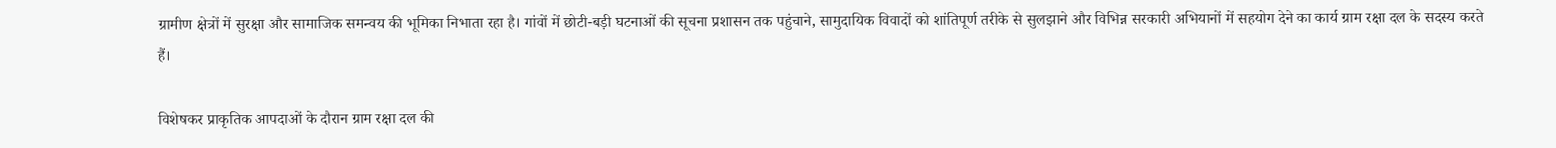ग्रामीण क्षेत्रों में सुरक्षा और सामाजिक समन्वय की भूमिका निभाता रहा है। गांवों में छोटी-बड़ी घटनाओं की सूचना प्रशासन तक पहुंचाने, सामुदायिक विवादों को शांतिपूर्ण तरीके से सुलझाने और विभिन्न सरकारी अभियानों में सहयोग देने का कार्य ग्राम रक्षा दल के सदस्य करते हैं।

विशेषकर प्राकृतिक आपदाओं के दौरान ग्राम रक्षा दल की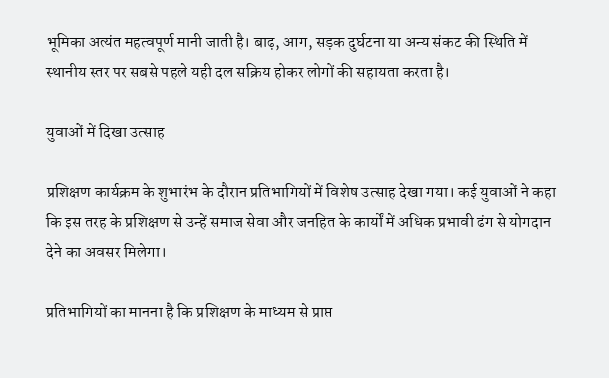भूमिका अत्यंत महत्वपूर्ण मानी जाती है। बाढ़, आग, सड़क दुर्घटना या अन्य संकट की स्थिति में स्थानीय स्तर पर सबसे पहले यही दल सक्रिय होकर लोगों की सहायता करता है।

युवाओं में दिखा उत्साह

प्रशिक्षण कार्यक्रम के शुभारंभ के दौरान प्रतिभागियों में विशेष उत्साह देखा गया। कई युवाओं ने कहा कि इस तरह के प्रशिक्षण से उन्हें समाज सेवा और जनहित के कार्यों में अधिक प्रभावी ढंग से योगदान देने का अवसर मिलेगा।

प्रतिभागियों का मानना है कि प्रशिक्षण के माध्यम से प्राप्त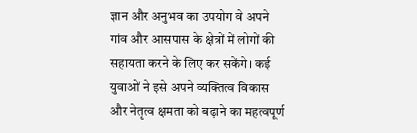ज्ञान और अनुभव का उपयोग वे अपने गांव और आसपास के क्षेत्रों में लोगों की सहायता करने के लिए कर सकेंगे। कई युवाओं ने इसे अपने व्यक्तित्व विकास और नेतृत्व क्षमता को बढ़ाने का महत्वपूर्ण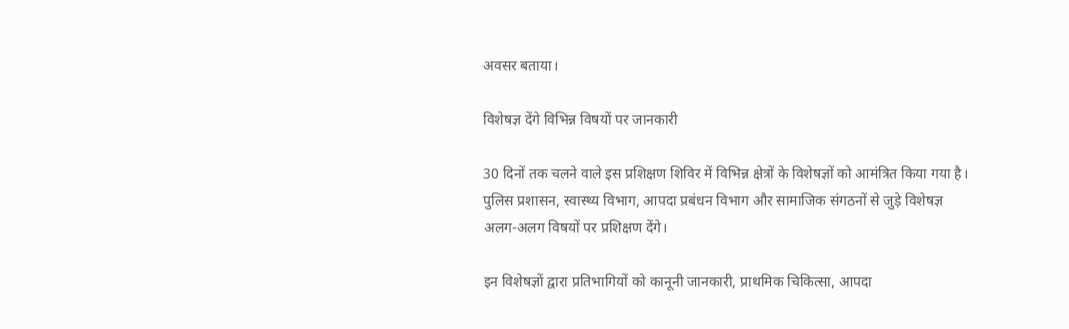अवसर बताया।

विशेषज्ञ देंगे विभिन्न विषयों पर जानकारी

30 दिनों तक चलने वाले इस प्रशिक्षण शिविर में विभिन्न क्षेत्रों के विशेषज्ञों को आमंत्रित किया गया है। पुलिस प्रशासन, स्वास्थ्य विभाग, आपदा प्रबंधन विभाग और सामाजिक संगठनों से जुड़े विशेषज्ञ अलग-अलग विषयों पर प्रशिक्षण देंगे।

इन विशेषज्ञों द्वारा प्रतिभागियों को कानूनी जानकारी, प्राथमिक चिकित्सा, आपदा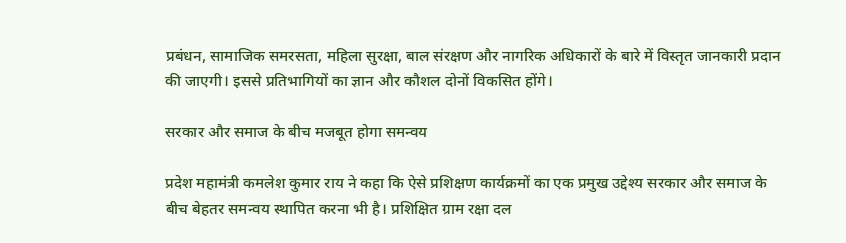प्रबंधन, सामाजिक समरसता, महिला सुरक्षा, बाल संरक्षण और नागरिक अधिकारों के बारे में विस्तृत जानकारी प्रदान की जाएगी। इससे प्रतिभागियों का ज्ञान और कौशल दोनों विकसित होंगे।

सरकार और समाज के बीच मजबूत होगा समन्वय

प्रदेश महामंत्री कमलेश कुमार राय ने कहा कि ऐसे प्रशिक्षण कार्यक्रमों का एक प्रमुख उद्देश्य सरकार और समाज के बीच बेहतर समन्वय स्थापित करना भी है। प्रशिक्षित ग्राम रक्षा दल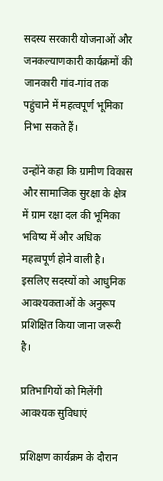सदस्य सरकारी योजनाओं और जनकल्याणकारी कार्यक्रमों की जानकारी गांव-गांव तक पहुंचाने में महत्वपूर्ण भूमिका निभा सकते हैं।

उन्होंने कहा कि ग्रामीण विकास और सामाजिक सुरक्षा के क्षेत्र में ग्राम रक्षा दल की भूमिका भविष्य में और अधिक महत्वपूर्ण होने वाली है। इसलिए सदस्यों को आधुनिक आवश्यकताओं के अनुरूप प्रशिक्षित किया जाना जरूरी है।

प्रतिभागियों को मिलेंगी आवश्यक सुविधाएं

प्रशिक्षण कार्यक्रम के दौरान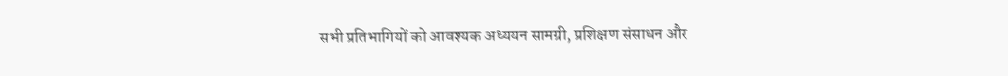सभी प्रतिभागियों को आवश्यक अध्ययन सामग्री, प्रशिक्षण संसाधन और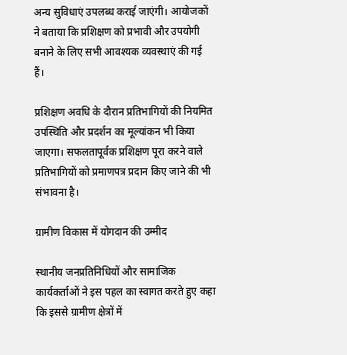अन्य सुविधाएं उपलब्ध कराई जाएंगी। आयोजकों ने बताया कि प्रशिक्षण को प्रभावी और उपयोगी बनाने के लिए सभी आवश्यक व्यवस्थाएं की गई हैं।

प्रशिक्षण अवधि के दौरान प्रतिभागियों की नियमित उपस्थिति और प्रदर्शन का मूल्यांकन भी किया जाएगा। सफलतापूर्वक प्रशिक्षण पूरा करने वाले प्रतिभागियों को प्रमाणपत्र प्रदान किए जाने की भी संभावना है।

ग्रामीण विकास में योगदान की उम्मीद

स्थानीय जनप्रतिनिधियों और सामाजिक कार्यकर्ताओं ने इस पहल का स्वागत करते हुए कहा कि इससे ग्रामीण क्षेत्रों में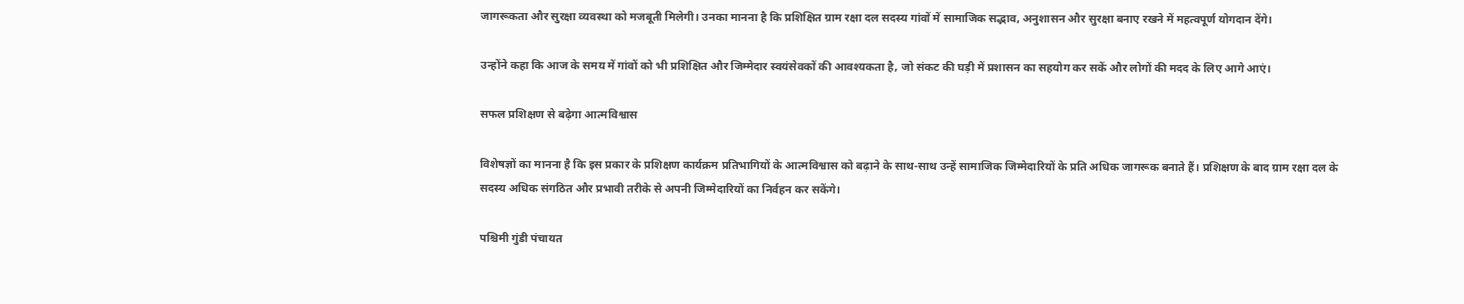जागरूकता और सुरक्षा व्यवस्था को मजबूती मिलेगी। उनका मानना है कि प्रशिक्षित ग्राम रक्षा दल सदस्य गांवों में सामाजिक सद्भाव, अनुशासन और सुरक्षा बनाए रखने में महत्वपूर्ण योगदान देंगे।

उन्होंने कहा कि आज के समय में गांवों को भी प्रशिक्षित और जिम्मेदार स्वयंसेवकों की आवश्यकता है, जो संकट की घड़ी में प्रशासन का सहयोग कर सकें और लोगों की मदद के लिए आगे आएं।

सफल प्रशिक्षण से बढ़ेगा आत्मविश्वास

विशेषज्ञों का मानना है कि इस प्रकार के प्रशिक्षण कार्यक्रम प्रतिभागियों के आत्मविश्वास को बढ़ाने के साथ-साथ उन्हें सामाजिक जिम्मेदारियों के प्रति अधिक जागरूक बनाते हैं। प्रशिक्षण के बाद ग्राम रक्षा दल के सदस्य अधिक संगठित और प्रभावी तरीके से अपनी जिम्मेदारियों का निर्वहन कर सकेंगे।

पश्चिमी गुंडी पंचायत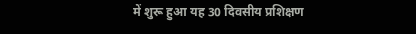में शुरू हुआ यह 30 दिवसीय प्रशिक्षण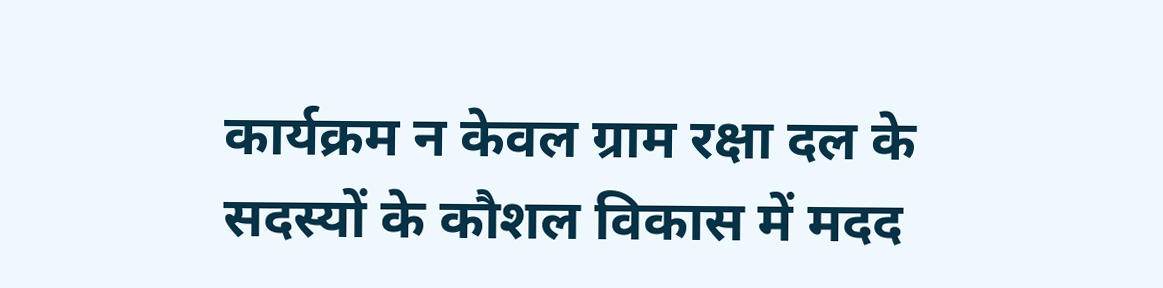कार्यक्रम न केवल ग्राम रक्षा दल के सदस्यों के कौशल विकास में मदद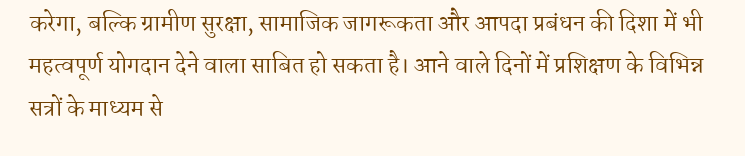करेगा, बल्कि ग्रामीण सुरक्षा, सामाजिक जागरूकता और आपदा प्रबंधन की दिशा में भी महत्वपूर्ण योगदान देने वाला साबित हो सकता है। आने वाले दिनों में प्रशिक्षण के विभिन्न सत्रों के माध्यम से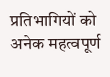प्रतिभागियों को अनेक महत्वपूर्ण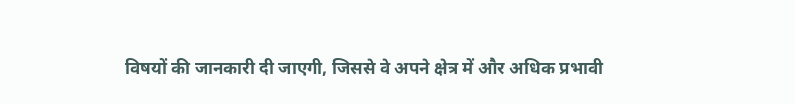विषयों की जानकारी दी जाएगी, जिससे वे अपने क्षेत्र में और अधिक प्रभावी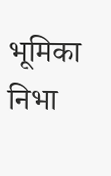भूमिका निभा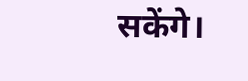सकेंगे।